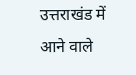उत्तराखंड में आने वाले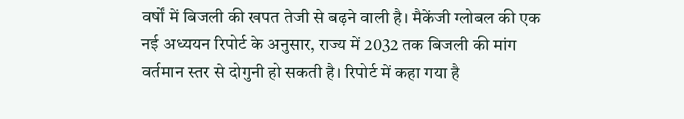वर्षों में बिजली की खपत तेजी से बढ़ने वाली है। मैकेंजी ग्लोबल की एक नई अध्ययन रिपोर्ट के अनुसार, राज्य में 2032 तक बिजली की मांग वर्तमान स्तर से दोगुनी हो सकती है। रिपोर्ट में कहा गया है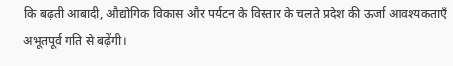कि बढ़ती आबादी, औद्योगिक विकास और पर्यटन के विस्तार के चलते प्रदेश की ऊर्जा आवश्यकताएँ अभूतपूर्व गति से बढ़ेंगी।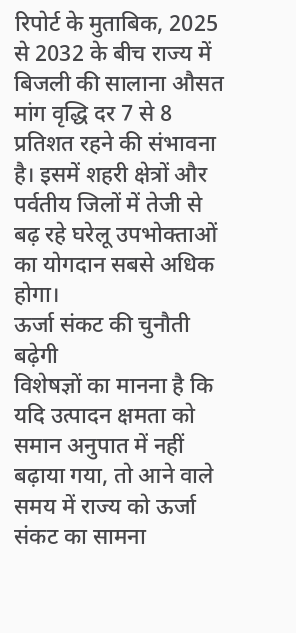रिपोर्ट के मुताबिक, 2025 से 2032 के बीच राज्य में बिजली की सालाना औसत मांग वृद्धि दर 7 से 8 प्रतिशत रहने की संभावना है। इसमें शहरी क्षेत्रों और पर्वतीय जिलों में तेजी से बढ़ रहे घरेलू उपभोक्ताओं का योगदान सबसे अधिक होगा।
ऊर्जा संकट की चुनौती बढ़ेगी
विशेषज्ञों का मानना है कि यदि उत्पादन क्षमता को समान अनुपात में नहीं बढ़ाया गया, तो आने वाले समय में राज्य को ऊर्जा संकट का सामना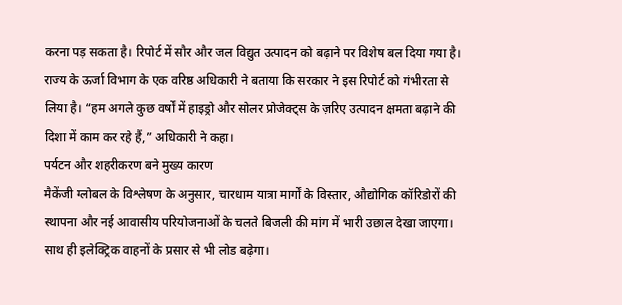करना पड़ सकता है। रिपोर्ट में सौर और जल विद्युत उत्पादन को बढ़ाने पर विशेष बल दिया गया है।
राज्य के ऊर्जा विभाग के एक वरिष्ठ अधिकारी ने बताया कि सरकार ने इस रिपोर्ट को गंभीरता से लिया है। “हम अगले कुछ वर्षों में हाइड्रो और सोलर प्रोजेक्ट्स के ज़रिए उत्पादन क्षमता बढ़ाने की दिशा में काम कर रहे हैं,” अधिकारी ने कहा।
पर्यटन और शहरीकरण बने मुख्य कारण
मैकेंजी ग्लोबल के विश्लेषण के अनुसार, चारधाम यात्रा मार्गों के विस्तार, औद्योगिक कॉरिडोरों की स्थापना और नई आवासीय परियोजनाओं के चलते बिजली की मांग में भारी उछाल देखा जाएगा। साथ ही इलेक्ट्रिक वाहनों के प्रसार से भी लोड बढ़ेगा।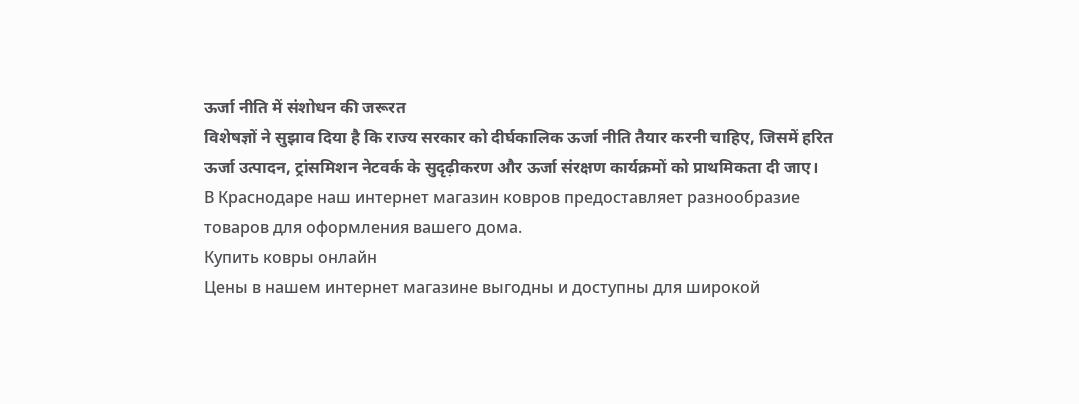ऊर्जा नीति में संशोधन की जरूरत
विशेषज्ञों ने सुझाव दिया है कि राज्य सरकार को दीर्घकालिक ऊर्जा नीति तैयार करनी चाहिए, जिसमें हरित ऊर्जा उत्पादन, ट्रांसमिशन नेटवर्क के सुदृढ़ीकरण और ऊर्जा संरक्षण कार्यक्रमों को प्राथमिकता दी जाए।
В Краснодаре наш интернет магазин ковров предоставляет разнообразие товаров для оформления вашего дома.
Купить ковры онлайн
Цены в нашем интернет магазине выгодны и доступны для широкой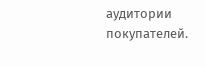аудитории покупателей.